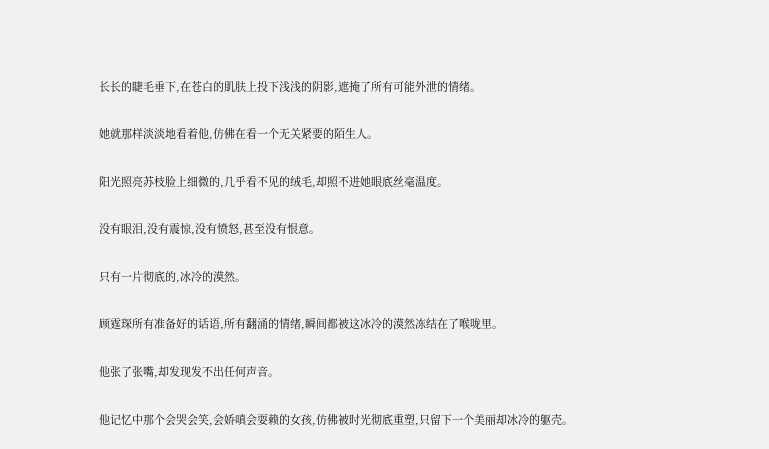长长的睫毛垂下,在苍白的肌肤上投下浅浅的阴影,遮掩了所有可能外泄的情绪。

她就那样淡淡地看着他,仿佛在看一个无关紧要的陌生人。

阳光照亮苏枝脸上细微的,几乎看不见的绒毛,却照不进她眼底丝毫温度。

没有眼泪,没有震惊,没有愤怒,甚至没有恨意。

只有一片彻底的,冰冷的漠然。

顾霆琛所有准备好的话语,所有翻涌的情绪,瞬间都被这冰冷的漠然冻结在了喉咙里。

他张了张嘴,却发现发不出任何声音。

他记忆中那个会哭会笑,会娇嗔会耍赖的女孩,仿佛被时光彻底重塑,只留下一个美丽却冰冷的躯壳。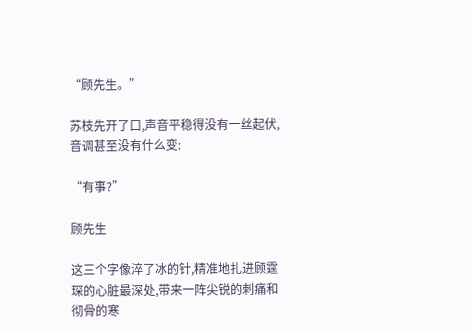“顾先生。”

苏枝先开了口,声音平稳得没有一丝起伏,音调甚至没有什么变:

“有事?”

顾先生

这三个字像淬了冰的针,精准地扎进顾霆琛的心脏最深处,带来一阵尖锐的刺痛和彻骨的寒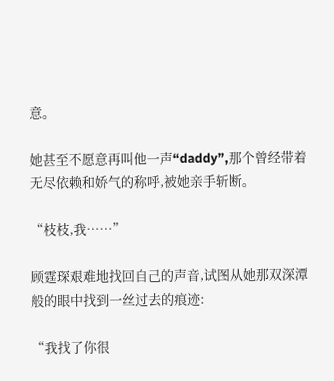意。

她甚至不愿意再叫他一声“daddy”,那个曾经带着无尽依赖和娇气的称呼,被她亲手斩断。

“枝枝,我……”

顾霆琛艰难地找回自己的声音,试图从她那双深潭般的眼中找到一丝过去的痕迹:

“我找了你很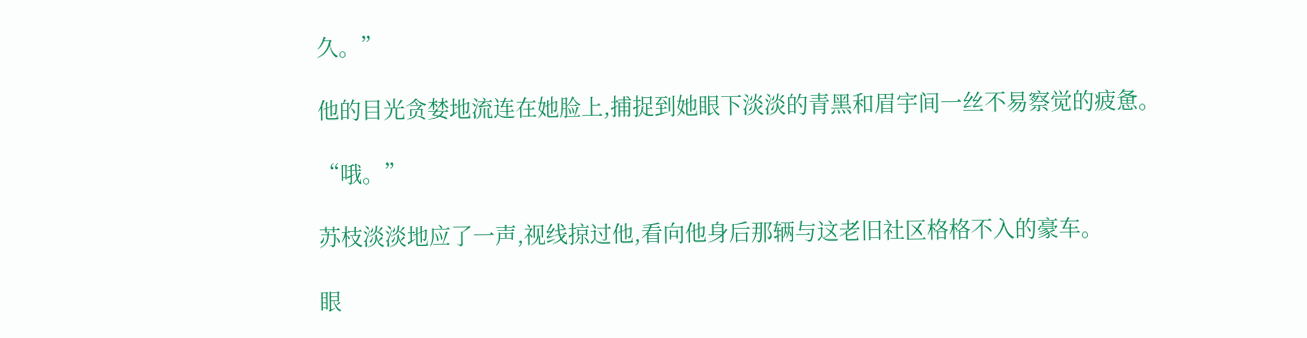久。”

他的目光贪婪地流连在她脸上,捕捉到她眼下淡淡的青黑和眉宇间一丝不易察觉的疲惫。

“哦。”

苏枝淡淡地应了一声,视线掠过他,看向他身后那辆与这老旧社区格格不入的豪车。

眼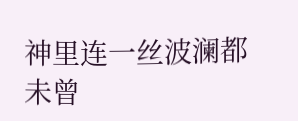神里连一丝波澜都未曾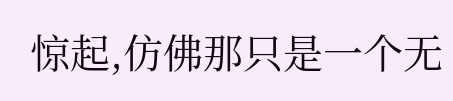惊起,仿佛那只是一个无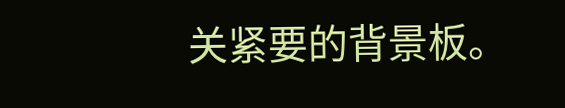关紧要的背景板。